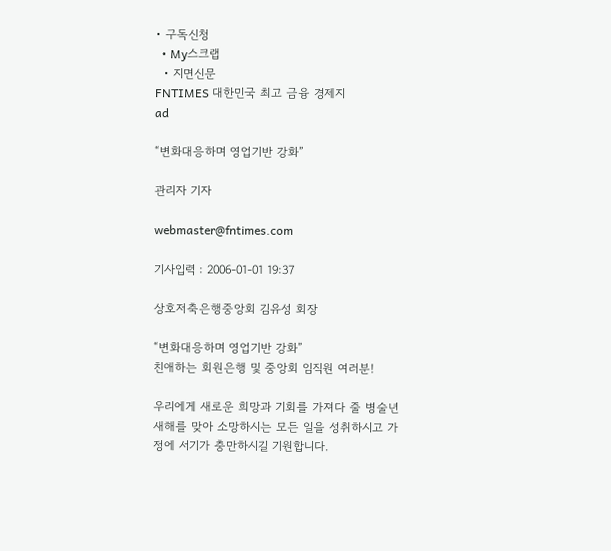• 구독신청
  • My스크랩
  • 지면신문
FNTIMES 대한민국 최고 금융 경제지
ad

“변화대응하며 영업기반 강화”

관리자 기자

webmaster@fntimes.com

기사입력 : 2006-01-01 19:37

상호저축은행중앙회 김유성 회장

“변화대응하며 영업기반 강화”
친애하는 회원은행 및 중앙회 임직원 여러분!

우리에게 새로운 희망과 기회를 가져다 줄 병술년 새해를 맞아 소망하시는 모든 일을 성취하시고 가정에 서기가 충만하시길 기원합니다.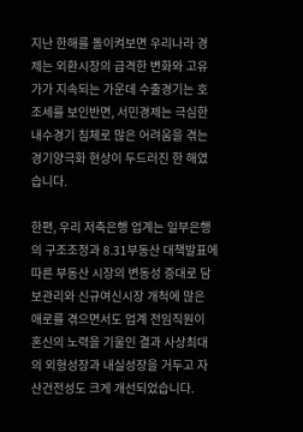지난 한해를 돌이켜보면 우리나라 경제는 외환시장의 급격한 변화와 고유가가 지속되는 가운데 수출경기는 호조세를 보인반면, 서민경제는 극심한 내수경기 침체로 많은 어려움을 겪는 경기양극화 현상이 두드러진 한 해였습니다.

한편, 우리 저축은행 업계는 일부은행의 구조조정과 8.31부동산 대책발표에 따른 부동산 시장의 변동성 증대로 담보관리와 신규여신시장 개척에 많은 애로를 겪으면서도 업계 전임직원이 혼신의 노력을 기울인 결과 사상최대의 외형성장과 내실성장을 거두고 자산건전성도 크게 개선되었습니다.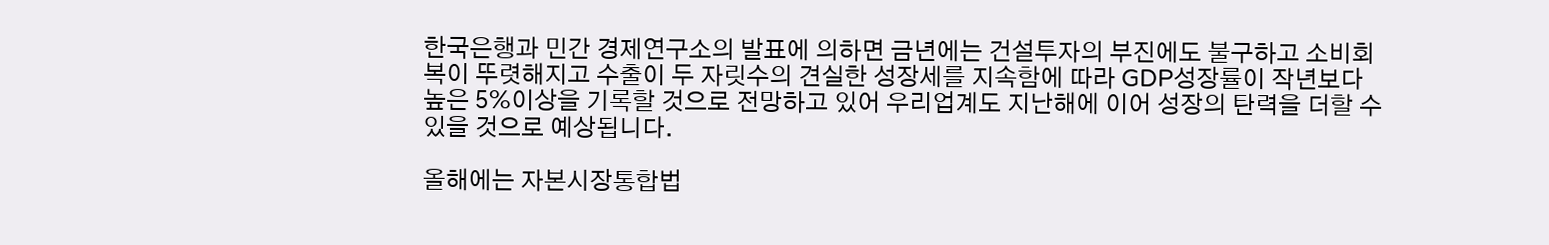한국은행과 민간 경제연구소의 발표에 의하면 금년에는 건설투자의 부진에도 불구하고 소비회복이 뚜렷해지고 수출이 두 자릿수의 견실한 성장세를 지속함에 따라 GDP성장률이 작년보다 높은 5%이상을 기록할 것으로 전망하고 있어 우리업계도 지난해에 이어 성장의 탄력을 더할 수 있을 것으로 예상됩니다.

올해에는 자본시장통합법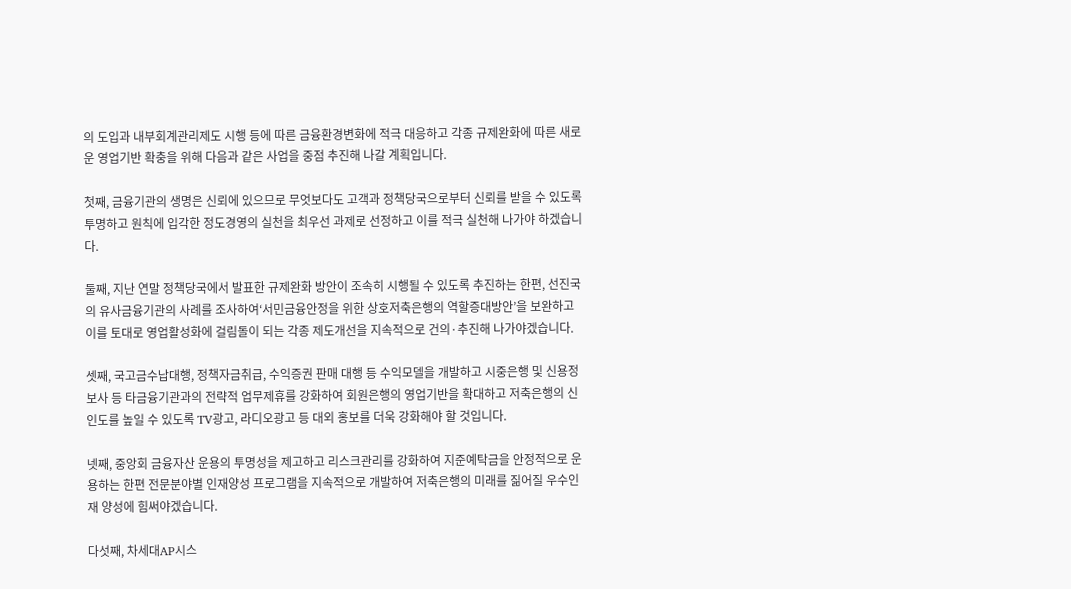의 도입과 내부회계관리제도 시행 등에 따른 금융환경변화에 적극 대응하고 각종 규제완화에 따른 새로운 영업기반 확충을 위해 다음과 같은 사업을 중점 추진해 나갈 계획입니다.

첫째, 금융기관의 생명은 신뢰에 있으므로 무엇보다도 고객과 정책당국으로부터 신뢰를 받을 수 있도록 투명하고 원칙에 입각한 정도경영의 실천을 최우선 과제로 선정하고 이를 적극 실천해 나가야 하겠습니다.

둘째, 지난 연말 정책당국에서 발표한 규제완화 방안이 조속히 시행될 수 있도록 추진하는 한편, 선진국의 유사금융기관의 사례를 조사하여‘서민금융안정을 위한 상호저축은행의 역할증대방안’을 보완하고 이를 토대로 영업활성화에 걸림돌이 되는 각종 제도개선을 지속적으로 건의·추진해 나가야겠습니다.

셋째, 국고금수납대행, 정책자금취급, 수익증권 판매 대행 등 수익모델을 개발하고 시중은행 및 신용정보사 등 타금융기관과의 전략적 업무제휴를 강화하여 회원은행의 영업기반을 확대하고 저축은행의 신인도를 높일 수 있도록 TV광고, 라디오광고 등 대외 홍보를 더욱 강화해야 할 것입니다.

넷째, 중앙회 금융자산 운용의 투명성을 제고하고 리스크관리를 강화하여 지준예탁금을 안정적으로 운용하는 한편 전문분야별 인재양성 프로그램을 지속적으로 개발하여 저축은행의 미래를 짊어질 우수인재 양성에 힘써야겠습니다.

다섯째, 차세대AP시스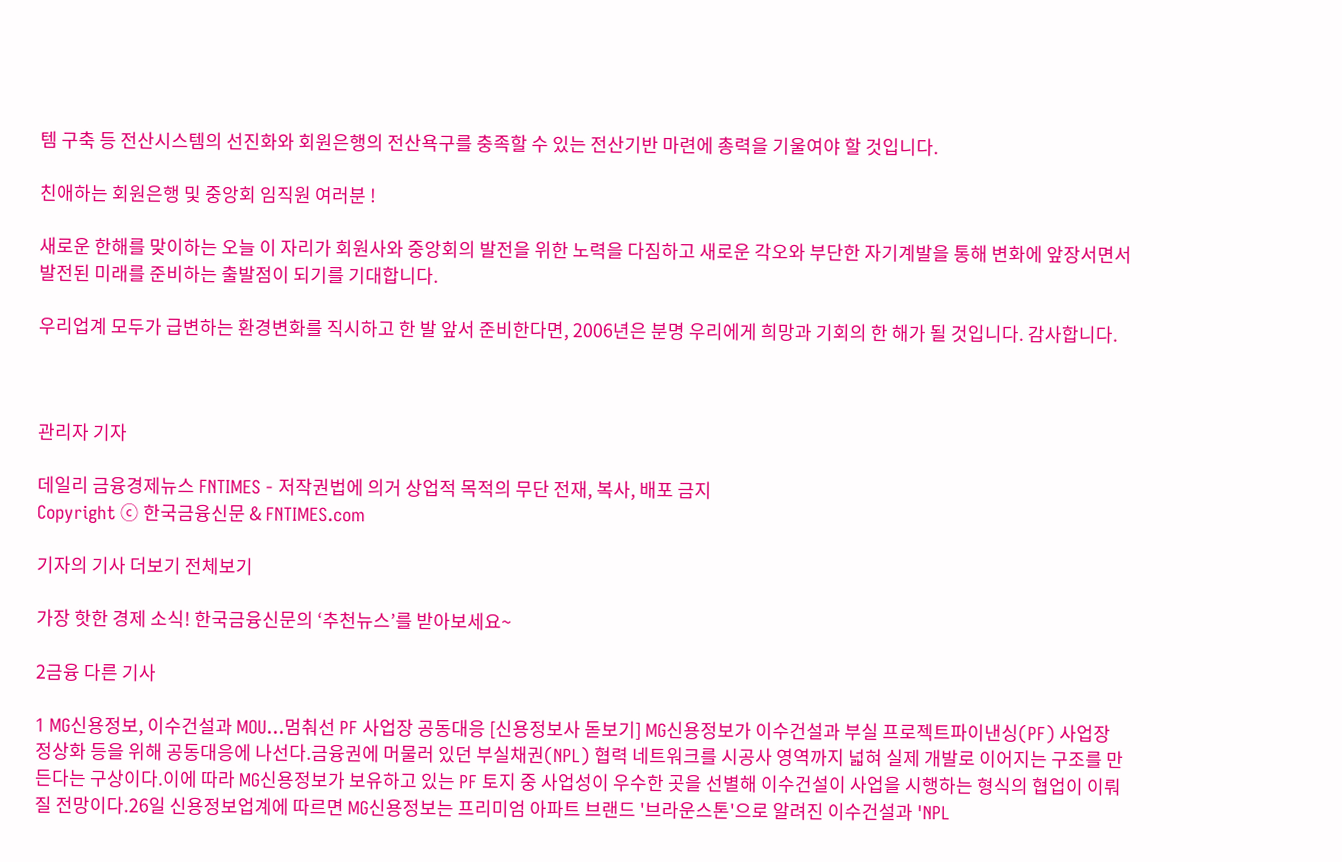템 구축 등 전산시스템의 선진화와 회원은행의 전산욕구를 충족할 수 있는 전산기반 마련에 총력을 기울여야 할 것입니다.

친애하는 회원은행 및 중앙회 임직원 여러분 !

새로운 한해를 맞이하는 오늘 이 자리가 회원사와 중앙회의 발전을 위한 노력을 다짐하고 새로운 각오와 부단한 자기계발을 통해 변화에 앞장서면서 발전된 미래를 준비하는 출발점이 되기를 기대합니다.

우리업계 모두가 급변하는 환경변화를 직시하고 한 발 앞서 준비한다면, 2006년은 분명 우리에게 희망과 기회의 한 해가 될 것입니다. 감사합니다.



관리자 기자

데일리 금융경제뉴스 FNTIMES - 저작권법에 의거 상업적 목적의 무단 전재, 복사, 배포 금지
Copyright ⓒ 한국금융신문 & FNTIMES.com

기자의 기사 더보기 전체보기

가장 핫한 경제 소식! 한국금융신문의 ‘추천뉴스’를 받아보세요~

2금융 다른 기사

1 MG신용정보, 이수건설과 MOU…멈춰선 PF 사업장 공동대응 [신용정보사 돋보기] MG신용정보가 이수건설과 부실 프로젝트파이낸싱(PF) 사업장 정상화 등을 위해 공동대응에 나선다.금융권에 머물러 있던 부실채권(NPL) 협력 네트워크를 시공사 영역까지 넓혀 실제 개발로 이어지는 구조를 만든다는 구상이다.이에 따라 MG신용정보가 보유하고 있는 PF 토지 중 사업성이 우수한 곳을 선별해 이수건설이 사업을 시행하는 형식의 협업이 이뤄질 전망이다.26일 신용정보업계에 따르면 MG신용정보는 프리미엄 아파트 브랜드 '브라운스톤'으로 알려진 이수건설과 'NPL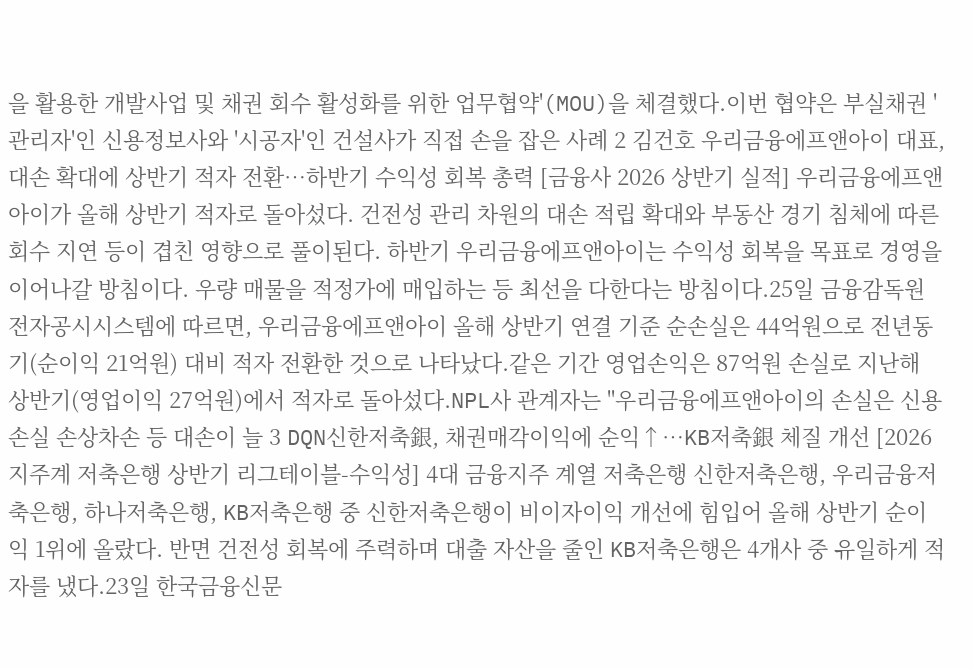을 활용한 개발사업 및 채권 회수 활성화를 위한 업무협약'(MOU)을 체결했다.이번 협약은 부실채권 '관리자'인 신용정보사와 '시공자'인 건설사가 직접 손을 잡은 사례 2 김건호 우리금융에프앤아이 대표, 대손 확대에 상반기 적자 전환…하반기 수익성 회복 총력 [금융사 2026 상반기 실적] 우리금융에프앤아이가 올해 상반기 적자로 돌아섰다. 건전성 관리 차원의 대손 적립 확대와 부동산 경기 침체에 따른 회수 지연 등이 겹친 영향으로 풀이된다. 하반기 우리금융에프앤아이는 수익성 회복을 목표로 경영을 이어나갈 방침이다. 우량 매물을 적정가에 매입하는 등 최선을 다한다는 방침이다.25일 금융감독원 전자공시시스템에 따르면, 우리금융에프앤아이 올해 상반기 연결 기준 순손실은 44억원으로 전년동기(순이익 21억원) 대비 적자 전환한 것으로 나타났다.같은 기간 영업손익은 87억원 손실로 지난해 상반기(영업이익 27억원)에서 적자로 돌아섰다.NPL사 관계자는 "우리금융에프앤아이의 손실은 신용손실 손상차손 등 대손이 늘 3 DQN신한저축銀, 채권매각이익에 순익↑…KB저축銀 체질 개선 [2026 지주계 저축은행 상반기 리그테이블-수익성] 4대 금융지주 계열 저축은행 신한저축은행, 우리금융저축은행, 하나저축은행, KB저축은행 중 신한저축은행이 비이자이익 개선에 힘입어 올해 상반기 순이익 1위에 올랐다. 반면 건전성 회복에 주력하며 대출 자산을 줄인 KB저축은행은 4개사 중 유일하게 적자를 냈다.23일 한국금융신문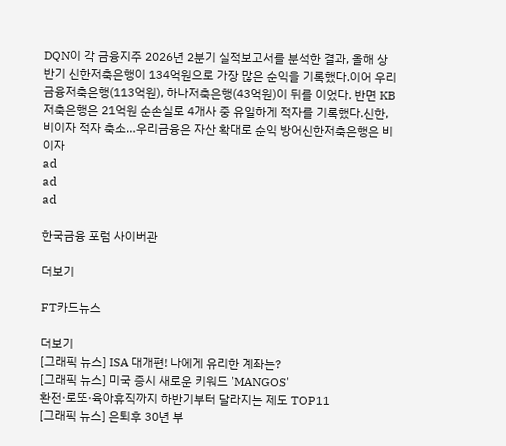DQN이 각 금융지주 2026년 2분기 실적보고서를 분석한 결과, 올해 상반기 신한저축은행이 134억원으로 가장 많은 순익을 기록했다.이어 우리금융저축은행(113억원), 하나저축은행(43억원)이 뒤를 이었다. 반면 KB저축은행은 21억원 순손실로 4개사 중 유일하게 적자를 기록했다.신한, 비이자 적자 축소…우리금융은 자산 확대로 순익 방어신한저축은행은 비이자
ad
ad
ad

한국금융 포럼 사이버관

더보기

FT카드뉴스

더보기
[그래픽 뉴스] ISA 대개편! 나에게 유리한 계좌는?
[그래픽 뉴스] 미국 증시 새로운 키워드 'MANGOS'
환전·로또·육아휴직까지 하반기부터 달라지는 제도 TOP11
[그래픽 뉴스] 은퇴후 30년 부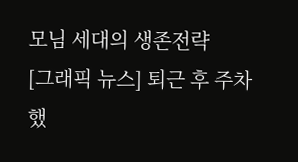모님 세대의 생존전략
[그래픽 뉴스] 퇴근 후 주차했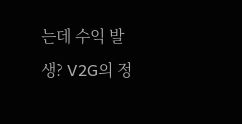는데 수익 발생? V2G의 정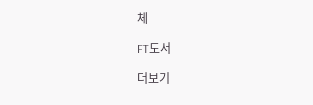체

FT도서

더보기